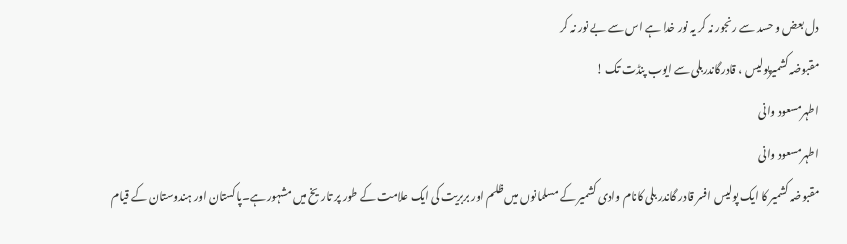دل بعض و حسد سے رنجور نہ کر یہ نور خدا ہے اس سے بے نور نہ کر
مقبوضہ کشمیرپولیس ، قادرگاندربلی سے ایوب پنڈت تک !
اطہرمسعود وانی
اطہرمسعود وانی
مقبوضہ کشمیر کا ایک پولیس افسر قادر گاندر بلی کانام وادی کشمیر کے مسلمانوں میں ظلم اور بربریت کی ایک علامت کے طور پر تاریخ میں مشہور ہے۔پاکستان اور ہندوستان کے قیام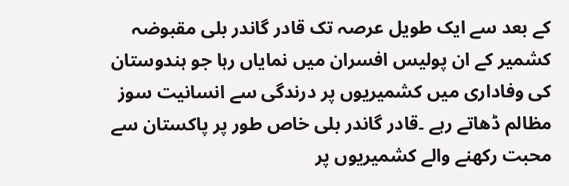کے بعد سے ایک طویل عرصہ تک قادر گاندر بلی مقبوضہ کشمیر کے ان پولیس افسران میں نمایاں رہا جو ہندوستان کی وفاداری میں کشمیریوں پر درندگی سے انسانیت سوز مظالم ڈھاتے رہے ۔قادر گاندر بلی خاص طور پر پاکستان سے محبت رکھنے والے کشمیریوں پر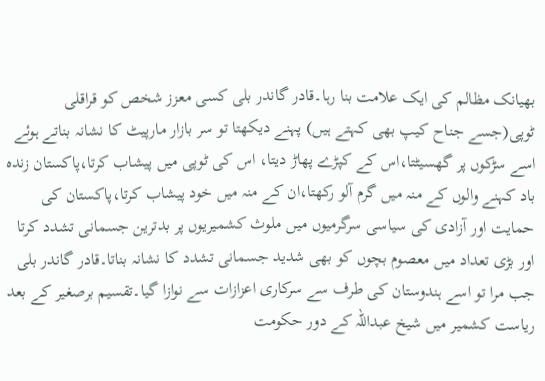بھیانک مظالم کی ایک علامت بنا رہا۔قادر گاندر بلی کسی معزز شخص کو قراقلی ٹوپی(جسے جناح کیپ بھی کہتے ہیں) پہنے دیکھتا تو سر بازار مارپیٹ کا نشانہ بناتے ہوئے اسے سڑکوں پر گھسیٹتا،اس کے کپڑے پھاڑ دیتا، اس کی ٹوپی میں پیشاب کرتا،پاکستان زندہ باد کہنے والوں کے منہ میں گرم آلو رکھتا،ان کے منہ میں خود پیشاب کرتا،پاکستان کی حمایت اور آزادی کی سیاسی سرگرمیوں میں ملوث کشمیریوں پر بدترین جسمانی تشدد کرتا اور بڑی تعداد میں معصوم بچوں کو بھی شدید جسمانی تشدد کا نشانہ بناتا۔قادر گاندر بلی جب مرا تو اسے ہندوستان کی طرف سے سرکاری اعزازات سے نوازا گیا۔تقسیم برصغیر کے بعد ریاست کشمیر میں شیخ عبداللہ کے دور حکومت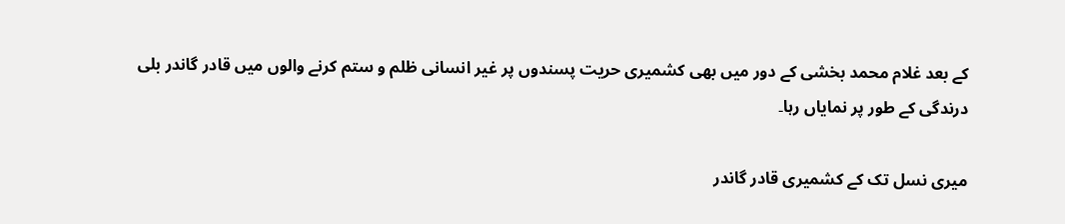کے بعد غلام محمد بخشی کے دور میں بھی کشمیری حریت پسندوں پر غیر انسانی ظلم و ستم کرنے والوں میں قادر گاندر بلی درندگی کے طور پر نمایاں رہا۔

میری نسل تک کے کشمیری قادر گاندر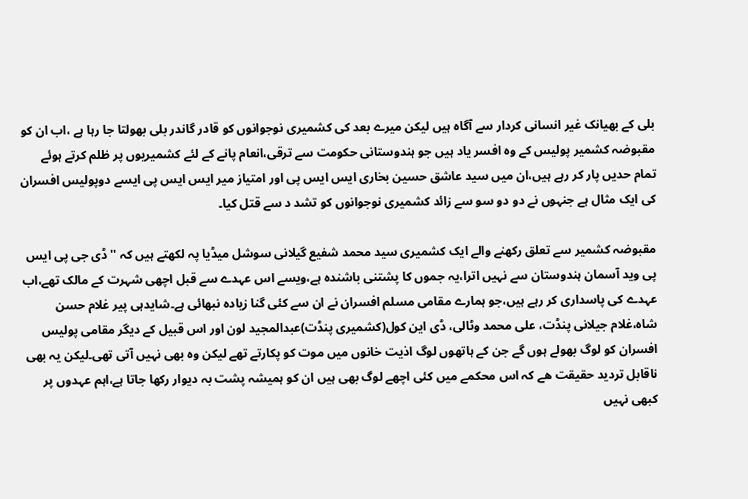بلی کے بھیانک غیر انسانی کردار سے آگاہ ہیں لیکن میرے بعد کی کشمیری نوجوانوں کو قادر گاندر بلی بھولتا جا رہا ہے ،اب ان کو مقبوضہ کشمیر پولیس کے وہ افسر یاد ہیں جو ہندوستانی حکومت سے ترقی،انعام پانے کے لئے کشمیریوں پر ظلم کرتے ہوئے تمام حدیں پار کر رہے ہیں،ان میں سید عاشق حسین بخاری ایس ایس پی اور امتیاز میر ایس ایس پی ایسے دوپولیس افسران کی ایک مثال ہے جنہوں نے دو دو سو سے زائد کشمیری نوجوانوں کو تشد د سے قتل کیا۔

مقبوضہ کشمیر سے تعلق رکھنے والے ایک کشمیری سید محمد شفیع گیلانی سوشل میڈیا پہ لکھتے ہیں کہ '' ڈی جی پی ایس پی وید آسمان ہندوستان سے نہیں اترا،یہ جموں کا پشتنی باشندہ ہے،ویسے اس عہدے سے قبل اچھی شہرت کے مالک تھے،اب عہدے کی پاسداری کر رہے ہیں،جو ہمارے مقامی مسلم افسران نے ان سے کئی گنا زیادہ نبھائی ہے۔شایدہی پیر غلام حسن شاہ،غلام جیلانی پنڈت، علی محمد وٹالی، ڈی این کول(کشمیری پنڈت)عبدالمجید لون اور اس قبیل کے دیگر مقامی پولیس افسران کو لوگ بھولے ہوں گے جن کے ہاتھوں لوگ اذیت خانوں میں موت کو پکارتے تھے لیکن وہ بھی نہیں آتی تھی۔لیکن یہ بھی ناقابل تردید حقیقت ھے کہ اس محکمے میں کئی اچھے لوگ بھی ہیں ان کو ہمیشہ پشت بہ دیوار رکھا جاتا ہے،اہم عہدوں پر کبھی نہیں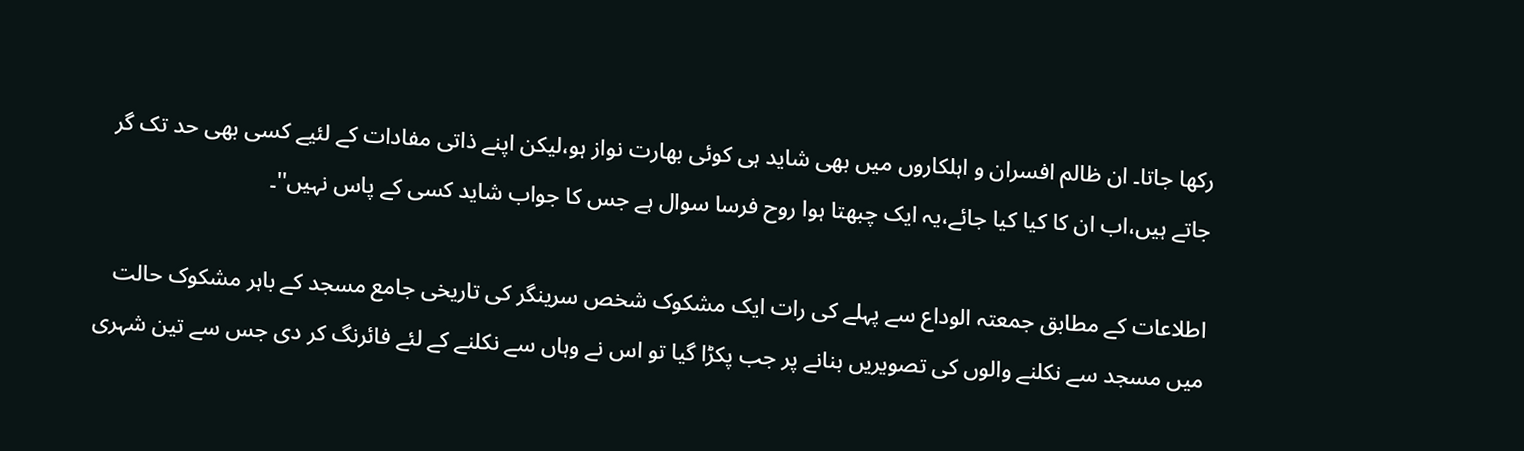رکھا جاتا۔ ان ظالم افسران و اہلکاروں میں بھی شاید ہی کوئی بھارت نواز ہو،لیکن اپنے ذاتی مفادات کے لئیے کسی بھی حد تک گر جاتے ہیں،اب ان کا کیا کیا جائے،یہ ایک چبھتا ہوا روح فرسا سوال ہے جس کا جواب شاید کسی کے پاس نہیں''۔

اطلاعات کے مطابق جمعتہ الوداع سے پہلے کی رات ایک مشکوک شخص سرینگر کی تاریخی جامع مسجد کے باہر مشکوک حالت میں مسجد سے نکلنے والوں کی تصویریں بنانے پر جب پکڑا گیا تو اس نے وہاں سے نکلنے کے لئے فائرنگ کر دی جس سے تین شہری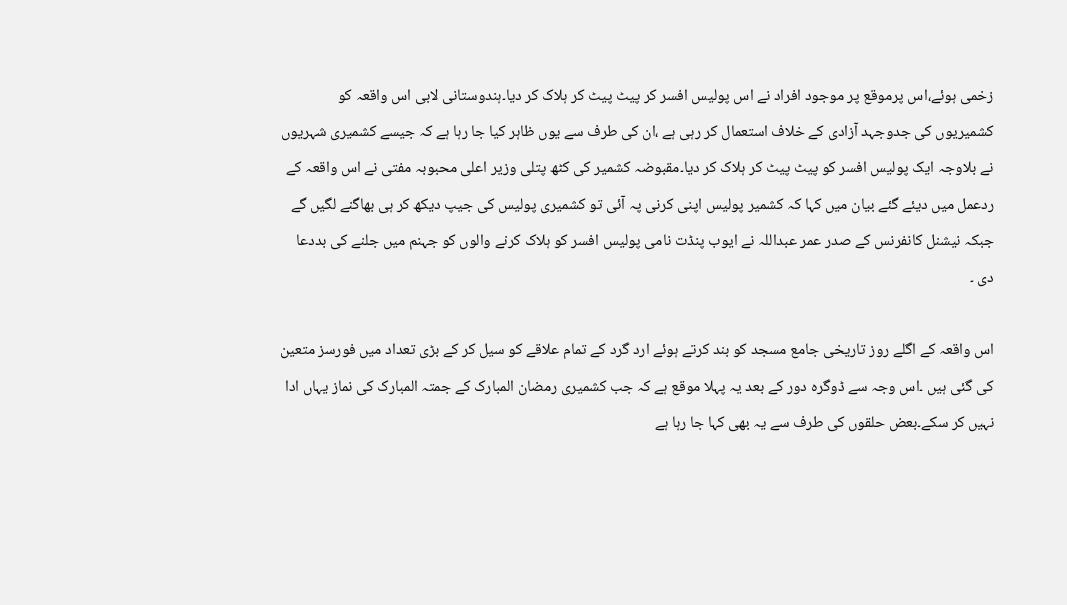زخمی ہوئے،اس پرموقع پر موجود افراد نے اس پولیس افسر کر پیٹ پیٹ کر ہلاک کر دیا۔ہندوستانی لابی اس واقعہ کو کشمیریوں کی جدوجہد آزادی کے خلاف استعمال کر رہی ہے ،ان کی طرف سے یوں ظاہر کیا جا رہا ہے کہ جیسے کشمیری شہریوں نے بلاوجہ ایک پولیس افسر کو پیٹ پیٹ کر ہلاک کر دیا۔مقبوضہ کشمیر کی کٹھ پتلی وزیر اعلی محبوبہ مفتی نے اس واقعہ کے ردعمل میں دیئے گئے بیان میں کہا کہ کشمیر پولیس اپنی کرنی پہ آئی تو کشمیری پولیس کی جیپ دیکھ کر ہی بھاگنے لگیں گے جبکہ نیشنل کانفرنس کے صدر عمر عبداللہ نے ایوب پنڈت نامی پولیس افسر کو ہلاک کرنے والوں کو جہنم میں جلنے کی بددعا دی ۔

اس واقعہ کے اگلے روز تاریخی جامع مسجد کو بند کرتے ہوئے ارد گرد کے تمام علاقے کو سیل کر کے بڑی تعداد میں فورسز متعین کی گئی ہیں ۔اس وجہ سے ڈوگرہ دور کے بعد یہ پہلا موقع ہے کہ جب کشمیری رمضان المبارک کے جمتہ المبارک کی نماز یہاں ادا نہیں کر سکے۔بعض حلقوں کی طرف سے یہ بھی کہا جا رہا ہے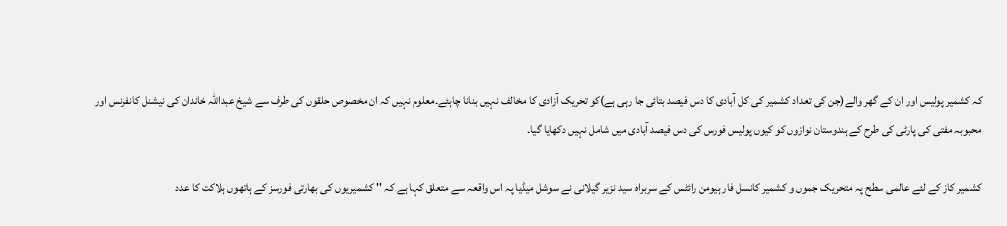کہ کشمیر پولیس اور ان کے گھر والے(جن کی تعداد کشمیر کی کل آبادی کا دس فیصد بتائی جا رہی ہے)کو تحریک آزادی کا مخالف نہیں بنانا چاہئے۔معلوم نہیں کہ ان مخصوص حلقوں کی طرف سے شیخ عبداللہ خاندان کی نیشنل کانفرنس اور محبوبہ مفتی کی پارٹی کی طرح کے ہندوستان نوازوں کو کیوں پولیس فورس کی دس فیصد آبادی میں شامل نہیں دکھایا گیا۔

کشمیر کاز کے لئے عالمی سطح پہ متحریک جموں و کشمیر کانسل فار ہیومن رائٹس کے سربراہ سید نزیر گیلانی نے سوشل میڈیا پہ اس واقعہ سے متعلق کہا ہے کہ '' کشمیریوں کی بھارتی فورسز کے ہاتھوں ہلاکت کا عدد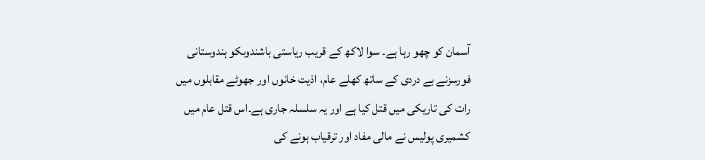آسمان کو چھو رہا ہے۔ سوا لاکھ کے قریب ریاستی باشندوںکو ہندوستانی فورسزنے بے دردی کے ساتھ کھلے عام، اذیت خانوں اور جھوٹے مقابلوں میں رات کی تاریکی میں قتل کیا ہے اور یہ سلسلہ جاری ہے۔اس قتل عام میں کشمیری پولیس نے مالی مفاد اور ترقیاب ہونے کی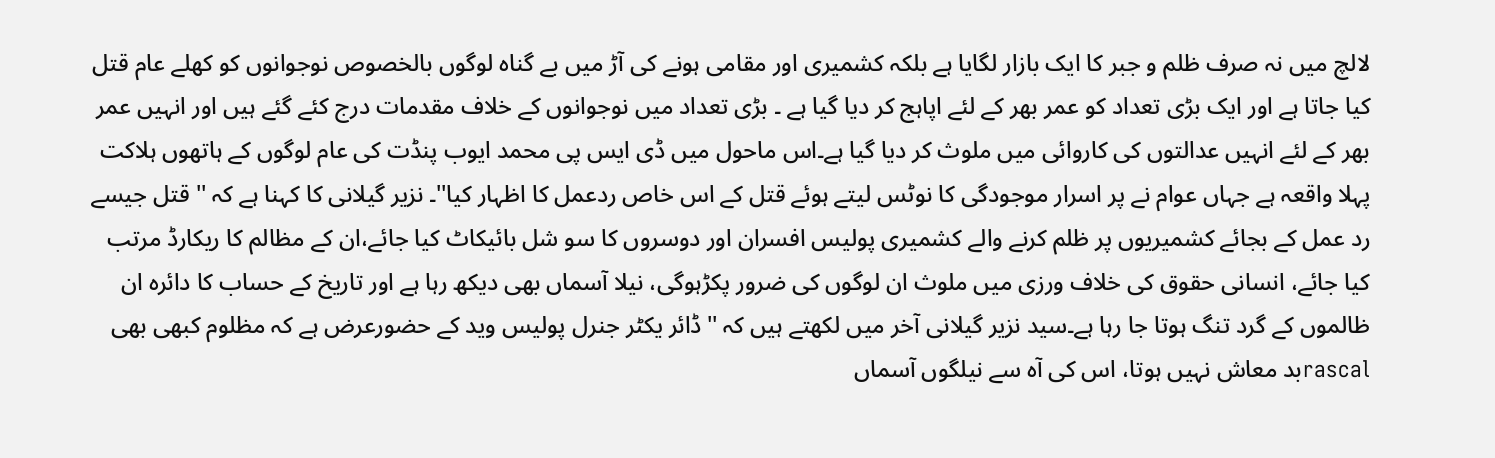لالچ میں نہ صرف ظلم و جبر کا ایک بازار لگایا ہے بلکہ کشمیری اور مقامی ہونے کی آڑ میں بے گناہ لوگوں بالخصوص نوجوانوں کو کھلے عام قتل کیا جاتا ہے اور ایک بڑی تعداد کو عمر بھر کے لئے اپاہج کر دیا گیا ہے ۔ بڑی تعداد میں نوجوانوں کے خلاف مقدمات درج کئے گئے ہیں اور انہیں عمر بھر کے لئے انہیں عدالتوں کی کاروائی میں ملوث کر دیا گیا ہے۔اس ماحول میں ڈی ایس پی محمد ایوب پنڈت کی عام لوگوں کے ہاتھوں ہلاکت پہلا واقعہ ہے جہاں عوام نے پر اسرار موجودگی کا نوٹس لیتے ہوئے قتل کے اس خاص ردعمل کا اظہار کیا''۔ نزیر گیلانی کا کہنا ہے کہ '' قتل جیسے رد عمل کے بجائے کشمیریوں پر ظلم کرنے والے کشمیری پولیس افسران اور دوسروں کا سو شل بائیکاٹ کیا جائے،ان کے مظالم کا ریکارڈ مرتب کیا جائے، انسانی حقوق کی خلاف ورزی میں ملوث ان لوگوں کی ضرور پکڑہوگی، نیلا آسماں بھی دیکھ رہا ہے اور تاریخ کے حساب کا دائرہ ان ظالموں کے گرد تنگ ہوتا جا رہا ہے۔سید نزیر گیلانی آخر میں لکھتے ہیں کہ ''ڈائر یکٹر جنرل پولیس وید کے حضورعرض ہے کہ مظلوم کبھی بھی rascalبد معاش نہیں ہوتا، اس کی آہ سے نیلگوں آسماں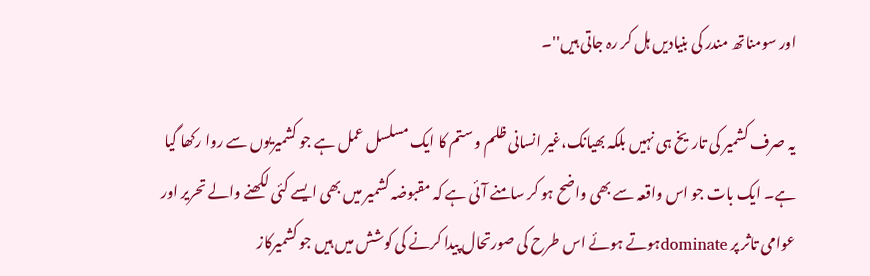اور سومناتھ مندر کی بنیادیں ہل کر رہ جاتی ہیں''۔

یہ صرف کشمیر کی تاریخ ہی نہیں بلکہ بھیانک،غیر انسانی ظلم و ستم کا ایک مسلسل عمل ہے جو کشمیریوں سے روا رکھا گیا ہے۔ ایک بات جو اس واقعہ سے بھی واضح ہو کر سامنے آئی ہے کہ مقبوضہ کشمیر میں بھی ایسے کئی لکھنے والے تحریر اور عوامی تاثر پر dominateہوتے ہوئے اس طرح کی صورتحال پیدا کرنے کی کوشش میں ہیں جو کشمیرکاز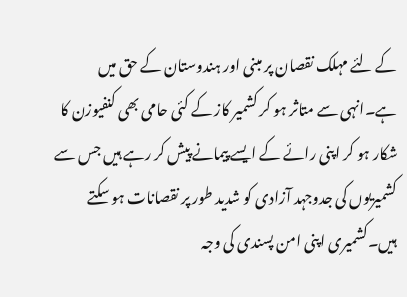کے لئے مہلک نقصان پر مبنی اور ہندوستان کے حق میں ہے۔انہی سے متاثر ہو کر کشمیر کاز کے کئی حامی بھی کنفیوزن کا شکار ہو کر اپنی رائے کے ایسے پیمانے پیش کر رہے ہیں جس سے کشمیریوں کی جدوجہد آزادی کو شدید طور پر نقصانات ہو سکتے ہیں۔کشمیری اپنی امن پسندی کی وجہ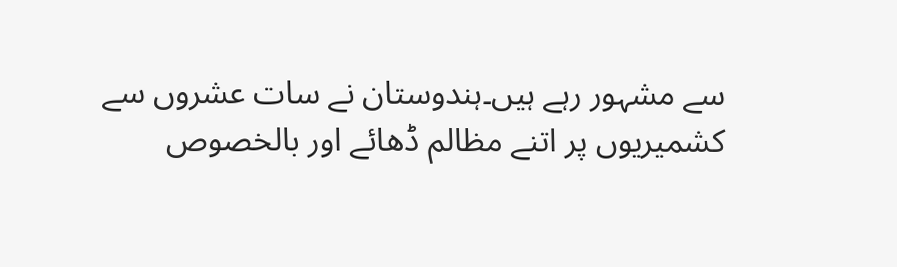سے مشہور رہے ہیں۔ہندوستان نے سات عشروں سے کشمیریوں پر اتنے مظالم ڈھائے اور بالخصوص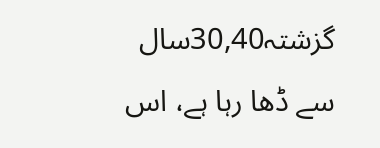گزشتہ30,40سال سے ڈھا رہا ہے، اس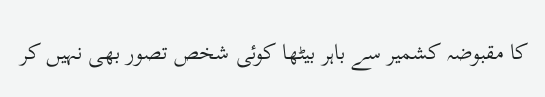کا مقبوضہ کشمیر سے باہر بیٹھا کوئی شخص تصور بھی نہیں کر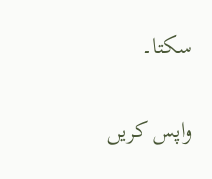سکتا۔

واپس کریں